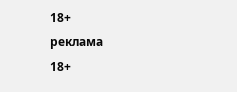18+
реклама
18+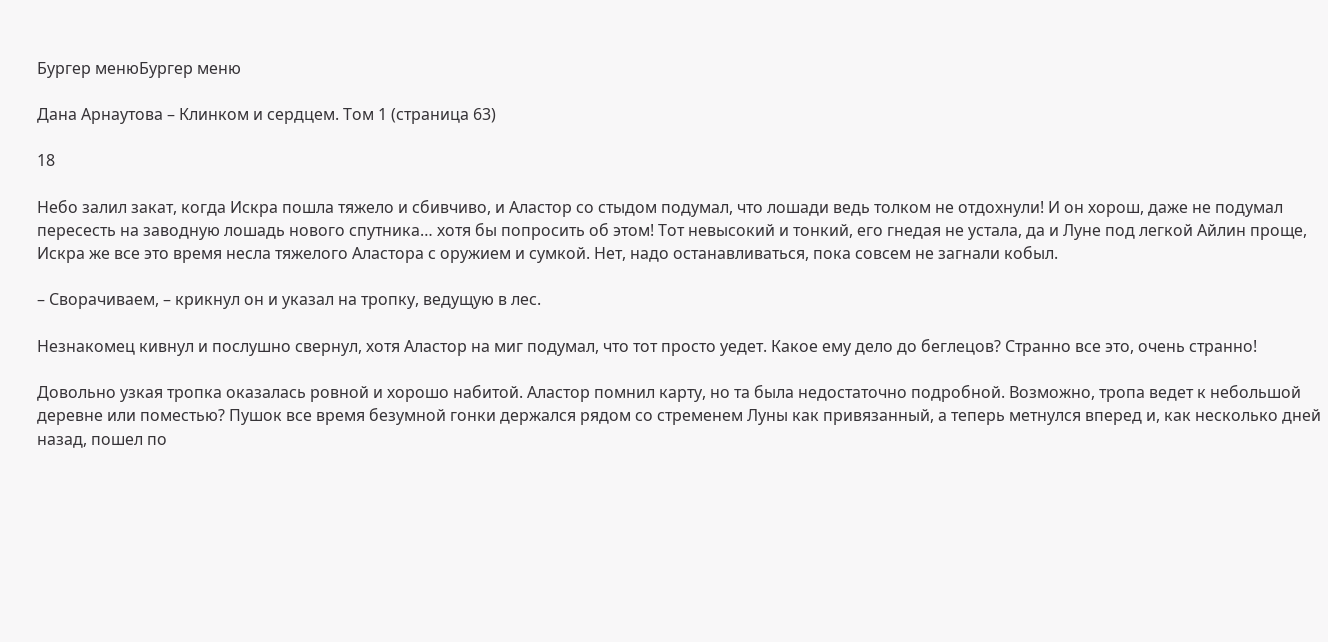Бургер менюБургер меню

Дана Арнаутова – Клинком и сердцем. Том 1 (страница 63)

18

Небо залил закат, когда Искра пошла тяжело и сбивчиво, и Аластор со стыдом подумал, что лошади ведь толком не отдохнули! И он хорош, даже не подумал пересесть на заводную лошадь нового спутника… хотя бы попросить об этом! Тот невысокий и тонкий, его гнедая не устала, да и Луне под легкой Айлин проще, Искра же все это время несла тяжелого Аластора с оружием и сумкой. Нет, надо останавливаться, пока совсем не загнали кобыл.

– Сворачиваем, – крикнул он и указал на тропку, ведущую в лес.

Незнакомец кивнул и послушно свернул, хотя Аластор на миг подумал, что тот просто уедет. Какое ему дело до беглецов? Странно все это, очень странно!

Довольно узкая тропка оказалась ровной и хорошо набитой. Аластор помнил карту, но та была недостаточно подробной. Возможно, тропа ведет к небольшой деревне или поместью? Пушок все время безумной гонки держался рядом со стременем Луны как привязанный, а теперь метнулся вперед и, как несколько дней назад, пошел по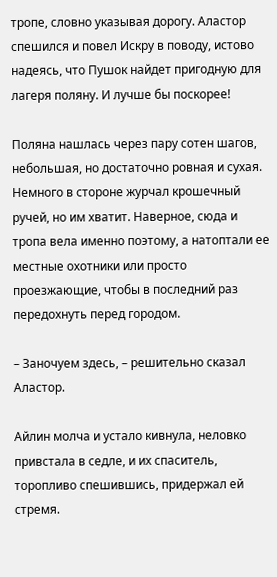тропе, словно указывая дорогу. Аластор спешился и повел Искру в поводу, истово надеясь, что Пушок найдет пригодную для лагеря поляну. И лучше бы поскорее!

Поляна нашлась через пару сотен шагов, небольшая, но достаточно ровная и сухая. Немного в стороне журчал крошечный ручей, но им хватит. Наверное, сюда и тропа вела именно поэтому, а натоптали ее местные охотники или просто проезжающие, чтобы в последний раз передохнуть перед городом.

– Заночуем здесь, – решительно сказал Аластор.

Айлин молча и устало кивнула, неловко привстала в седле, и их спаситель, торопливо спешившись, придержал ей стремя.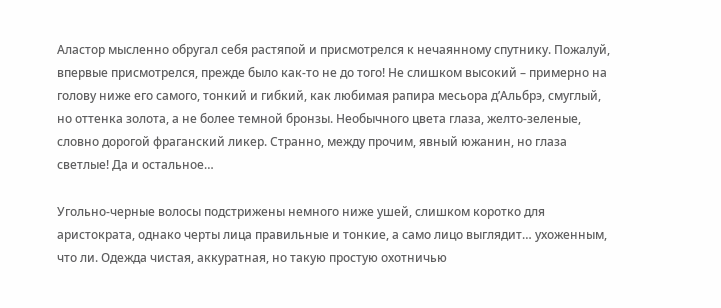Аластор мысленно обругал себя растяпой и присмотрелся к нечаянному спутнику. Пожалуй, впервые присмотрелся, прежде было как-то не до того! Не слишком высокий – примерно на голову ниже его самого, тонкий и гибкий, как любимая рапира месьора д’Альбрэ, смуглый, но оттенка золота, а не более темной бронзы. Необычного цвета глаза, желто-зеленые, словно дорогой фраганский ликер. Странно, между прочим, явный южанин, но глаза светлые! Да и остальное…

Угольно-черные волосы подстрижены немного ниже ушей, слишком коротко для аристократа, однако черты лица правильные и тонкие, а само лицо выглядит… ухоженным, что ли. Одежда чистая, аккуратная, но такую простую охотничью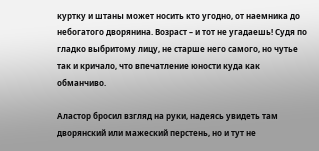куртку и штаны может носить кто угодно, от наемника до небогатого дворянина. Возраст – и тот не угадаешь! Судя по гладко выбритому лицу, не старше него самого, но чутье так и кричало, что впечатление юности куда как обманчиво.

Аластор бросил взгляд на руки, надеясь увидеть там дворянский или мажеский перстень, но и тут не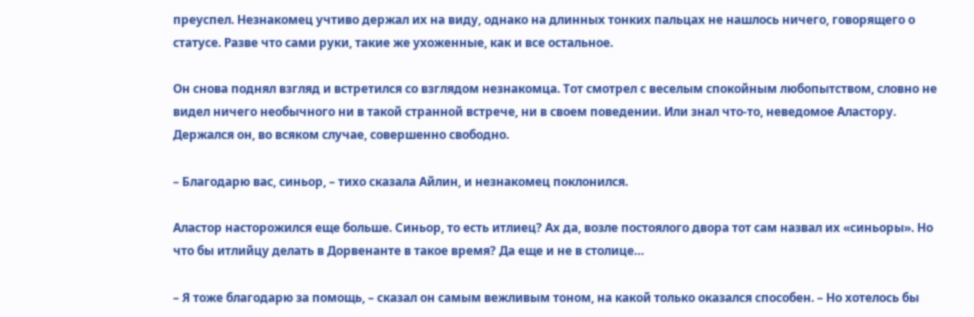преуспел. Незнакомец учтиво держал их на виду, однако на длинных тонких пальцах не нашлось ничего, говорящего о статусе. Разве что сами руки, такие же ухоженные, как и все остальное.

Он снова поднял взгляд и встретился со взглядом незнакомца. Тот смотрел с веселым спокойным любопытством, словно не видел ничего необычного ни в такой странной встрече, ни в своем поведении. Или знал что-то, неведомое Аластору. Держался он, во всяком случае, совершенно свободно.

– Благодарю вас, синьор, – тихо сказала Айлин, и незнакомец поклонился.

Аластор насторожился еще больше. Синьор, то есть итлиец? Ах да, возле постоялого двора тот сам назвал их «синьоры». Но что бы итлийцу делать в Дорвенанте в такое время? Да еще и не в столице…

– Я тоже благодарю за помощь, – сказал он самым вежливым тоном, на какой только оказался способен. – Но хотелось бы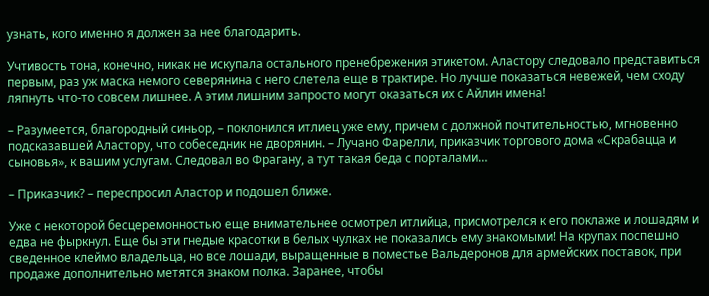узнать, кого именно я должен за нее благодарить.

Учтивость тона, конечно, никак не искупала остального пренебрежения этикетом. Аластору следовало представиться первым, раз уж маска немого северянина с него слетела еще в трактире. Но лучше показаться невежей, чем сходу ляпнуть что-то совсем лишнее. А этим лишним запросто могут оказаться их с Айлин имена!

– Разумеется, благородный синьор, – поклонился итлиец уже ему, причем с должной почтительностью, мгновенно подсказавшей Аластору, что собеседник не дворянин. – Лучано Фарелли, приказчик торгового дома «Скрабацца и сыновья», к вашим услугам. Следовал во Фрагану, а тут такая беда с порталами…

– Приказчик? – переспросил Аластор и подошел ближе.

Уже с некоторой бесцеремонностью еще внимательнее осмотрел итлийца, присмотрелся к его поклаже и лошадям и едва не фыркнул. Еще бы эти гнедые красотки в белых чулках не показались ему знакомыми! На крупах поспешно сведенное клеймо владельца, но все лошади, выращенные в поместье Вальдеронов для армейских поставок, при продаже дополнительно метятся знаком полка. Заранее, чтобы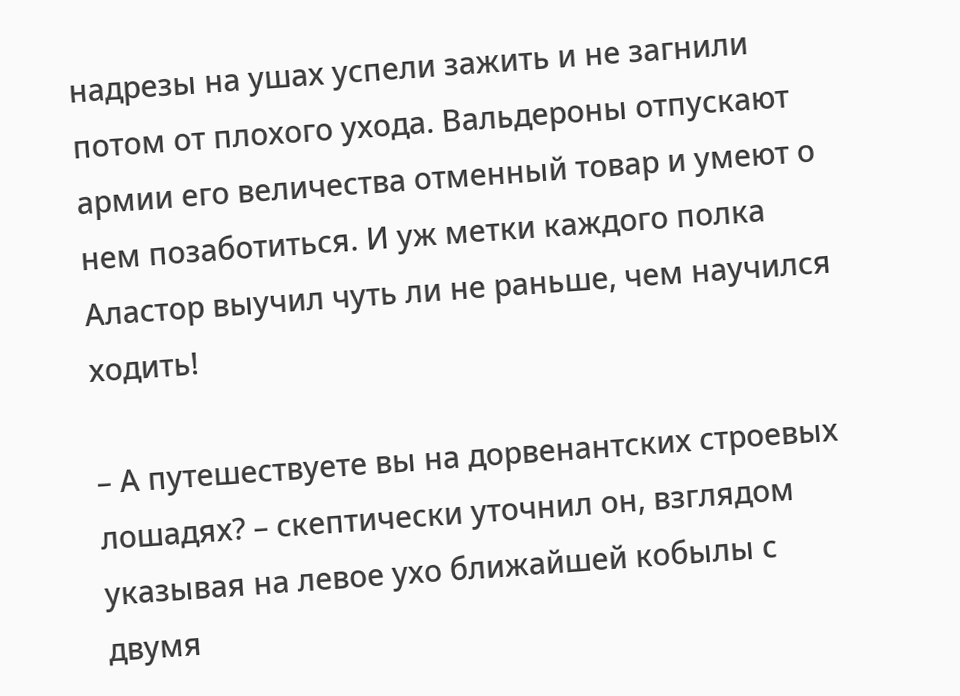надрезы на ушах успели зажить и не загнили потом от плохого ухода. Вальдероны отпускают армии его величества отменный товар и умеют о нем позаботиться. И уж метки каждого полка Аластор выучил чуть ли не раньше, чем научился ходить!

– А путешествуете вы на дорвенантских строевых лошадях? – скептически уточнил он, взглядом указывая на левое ухо ближайшей кобылы с двумя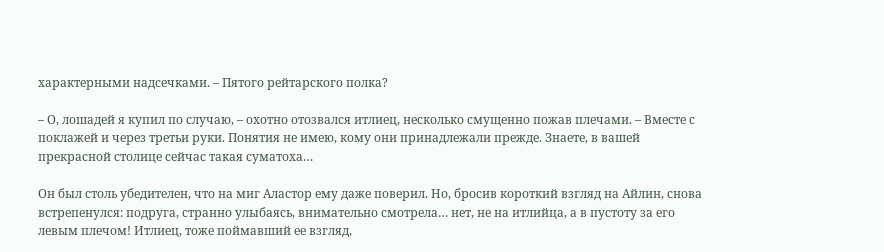характерными надсечками. – Пятого рейтарского полка?

– О, лошадей я купил по случаю, – охотно отозвался итлиец, несколько смущенно пожав плечами. – Вместе с поклажей и через третьи руки. Понятия не имею, кому они принадлежали прежде. Знаете, в вашей прекрасной столице сейчас такая суматоха…

Он был столь убедителен, что на миг Аластор ему даже поверил. Но, бросив короткий взгляд на Айлин, снова встрепенулся: подруга, странно улыбаясь, внимательно смотрела… нет, не на итлийца, а в пустоту за его левым плечом! Итлиец, тоже поймавший ее взгляд,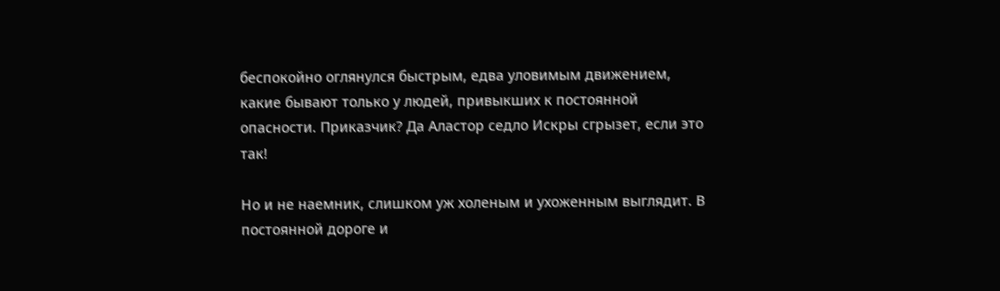беспокойно оглянулся быстрым, едва уловимым движением, какие бывают только у людей, привыкших к постоянной опасности. Приказчик? Да Аластор седло Искры сгрызет, если это так!

Но и не наемник, слишком уж холеным и ухоженным выглядит. В постоянной дороге и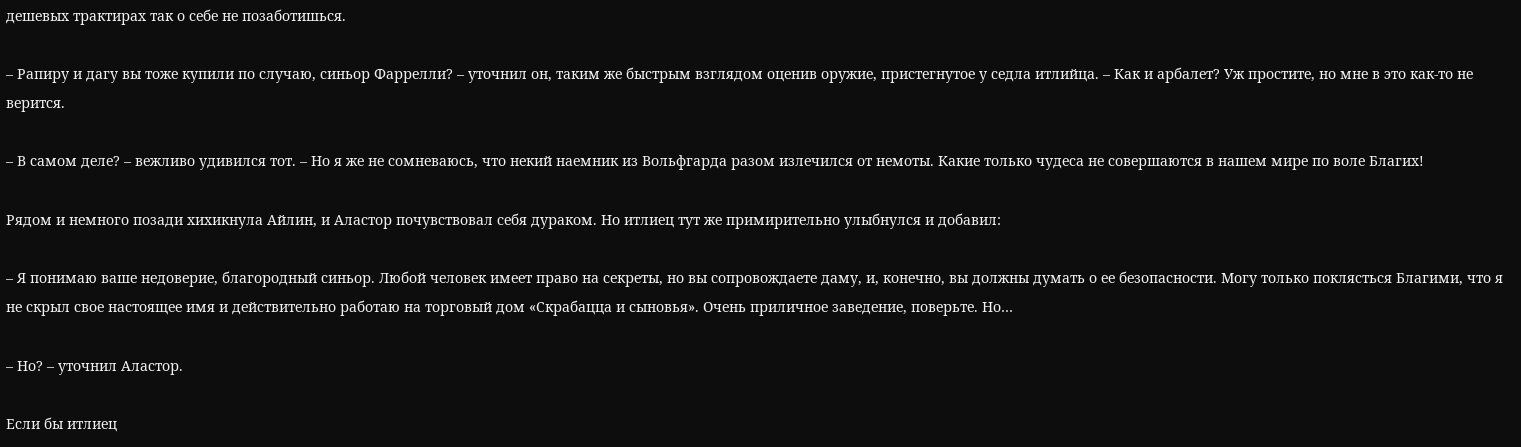дешевых трактирах так о себе не позаботишься.

– Рапиру и дагу вы тоже купили по случаю, синьор Фаррелли? – уточнил он, таким же быстрым взглядом оценив оружие, пристегнутое у седла итлийца. – Как и арбалет? Уж простите, но мне в это как-то не верится.

– В самом деле? – вежливо удивился тот. – Но я же не сомневаюсь, что некий наемник из Вольфгарда разом излечился от немоты. Какие только чудеса не совершаются в нашем мире по воле Благих!

Рядом и немного позади хихикнула Айлин, и Аластор почувствовал себя дураком. Но итлиец тут же примирительно улыбнулся и добавил:

– Я понимаю ваше недоверие, благородный синьор. Любой человек имеет право на секреты, но вы сопровождаете даму, и, конечно, вы должны думать о ее безопасности. Могу только поклясться Благими, что я не скрыл свое настоящее имя и действительно работаю на торговый дом «Скрабацца и сыновья». Очень приличное заведение, поверьте. Но…

– Но? – уточнил Аластор.

Если бы итлиец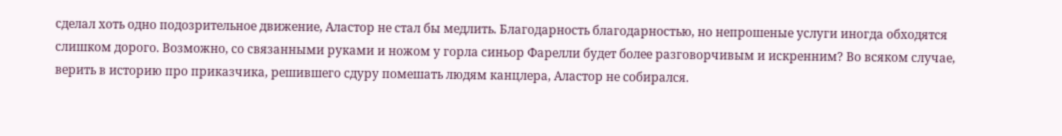сделал хоть одно подозрительное движение, Аластор не стал бы медлить. Благодарность благодарностью, но непрошеные услуги иногда обходятся слишком дорого. Возможно, со связанными руками и ножом у горла синьор Фарелли будет более разговорчивым и искренним? Во всяком случае, верить в историю про приказчика, решившего сдуру помешать людям канцлера, Аластор не собирался.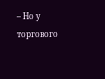– Но у торгового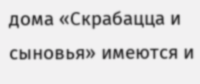дома «Скрабацца и сыновья» имеются и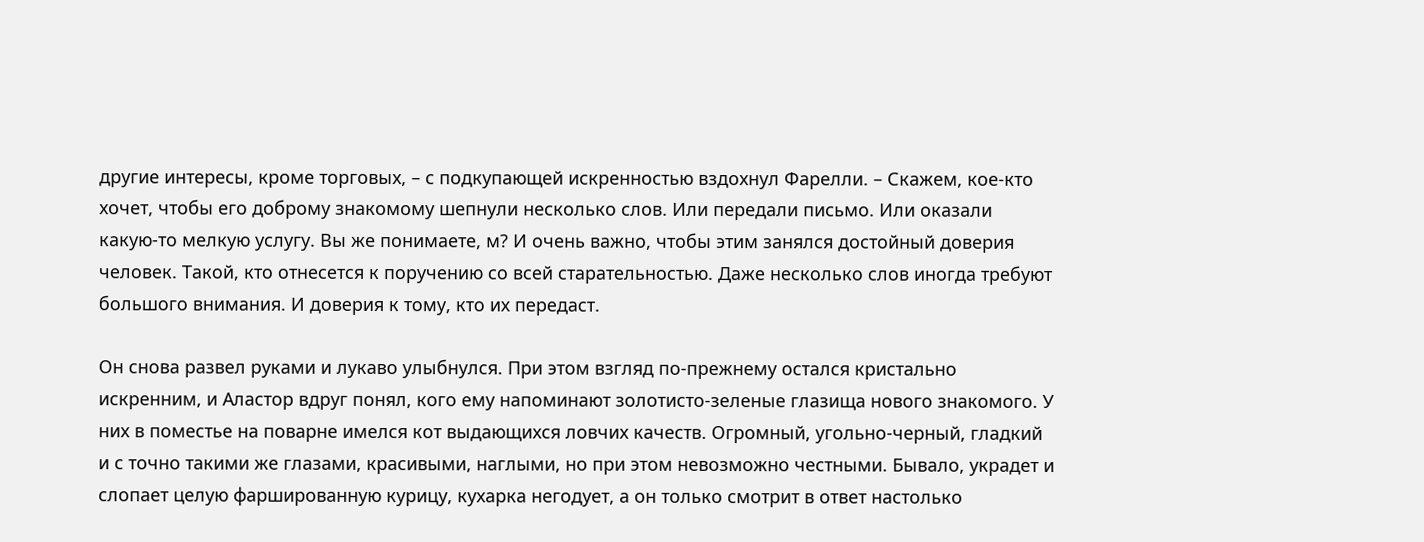другие интересы, кроме торговых, – с подкупающей искренностью вздохнул Фарелли. – Скажем, кое-кто хочет, чтобы его доброму знакомому шепнули несколько слов. Или передали письмо. Или оказали какую-то мелкую услугу. Вы же понимаете, м? И очень важно, чтобы этим занялся достойный доверия человек. Такой, кто отнесется к поручению со всей старательностью. Даже несколько слов иногда требуют большого внимания. И доверия к тому, кто их передаст.

Он снова развел руками и лукаво улыбнулся. При этом взгляд по-прежнему остался кристально искренним, и Аластор вдруг понял, кого ему напоминают золотисто-зеленые глазища нового знакомого. У них в поместье на поварне имелся кот выдающихся ловчих качеств. Огромный, угольно-черный, гладкий и с точно такими же глазами, красивыми, наглыми, но при этом невозможно честными. Бывало, украдет и слопает целую фаршированную курицу, кухарка негодует, а он только смотрит в ответ настолько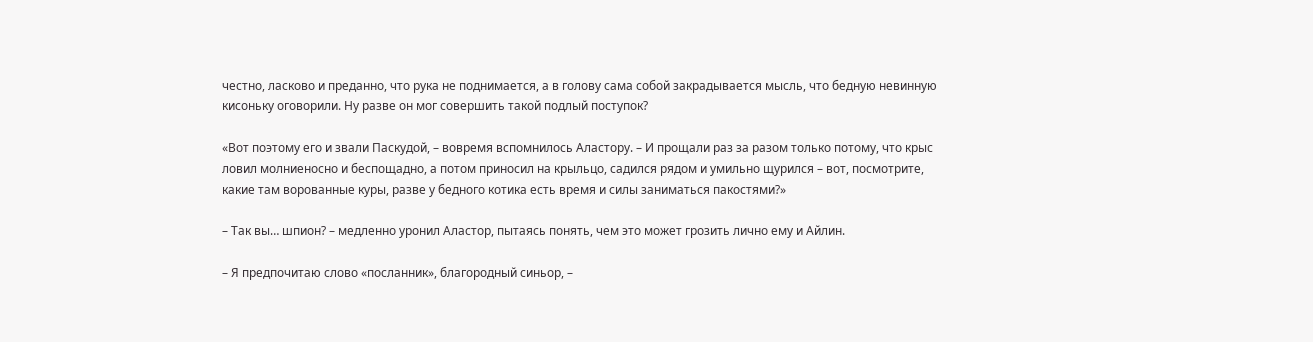честно, ласково и преданно, что рука не поднимается, а в голову сама собой закрадывается мысль, что бедную невинную кисоньку оговорили. Ну разве он мог совершить такой подлый поступок?

«Вот поэтому его и звали Паскудой, – вовремя вспомнилось Аластору. – И прощали раз за разом только потому, что крыс ловил молниеносно и беспощадно, а потом приносил на крыльцо, садился рядом и умильно щурился – вот, посмотрите, какие там ворованные куры, разве у бедного котика есть время и силы заниматься пакостями?»

– Так вы… шпион? – медленно уронил Аластор, пытаясь понять, чем это может грозить лично ему и Айлин.

– Я предпочитаю слово «посланник», благородный синьор, –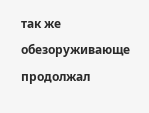так же обезоруживающе продолжал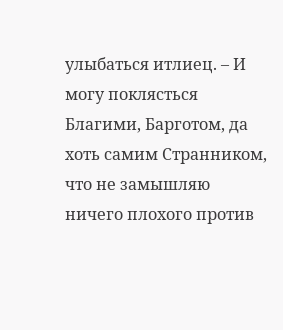улыбаться итлиец. – И могу поклясться Благими, Барготом, да хоть самим Странником, что не замышляю ничего плохого против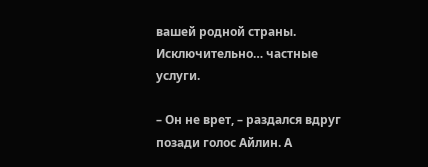вашей родной страны. Исключительно… частные услуги.

– Он не врет, – раздался вдруг позади голос Айлин. А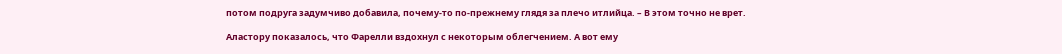потом подруга задумчиво добавила, почему-то по-прежнему глядя за плечо итлийца. – В этом точно не врет.

Аластору показалось, что Фарелли вздохнул с некоторым облегчением. А вот ему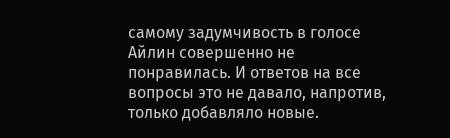самому задумчивость в голосе Айлин совершенно не понравилась. И ответов на все вопросы это не давало, напротив, только добавляло новые.